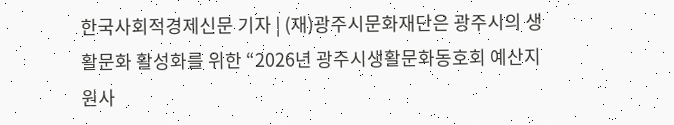한국사회적경제신문 기자 | (재)광주시문화재단은 광주시의 생활문화 활성화를 위한 “2026년 광주시생활문화동호회 예산지원사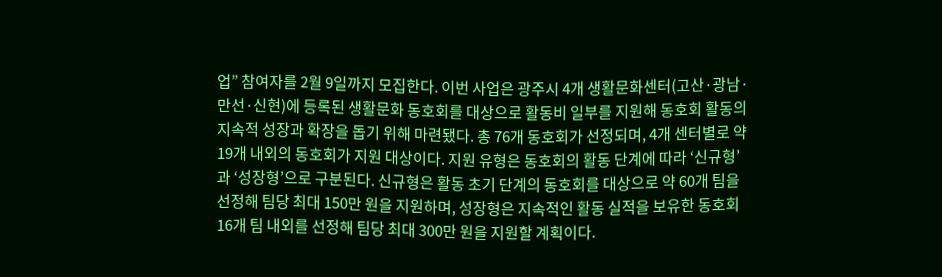업” 참여자를 2월 9일까지 모집한다. 이번 사업은 광주시 4개 생활문화센터(고산·광남·만선·신현)에 등록된 생활문화 동호회를 대상으로 활동비 일부를 지원해 동호회 활동의 지속적 성장과 확장을 돕기 위해 마련됐다. 총 76개 동호회가 선정되며, 4개 센터별로 약 19개 내외의 동호회가 지원 대상이다. 지원 유형은 동호회의 활동 단계에 따라 ‘신규형’과 ‘성장형’으로 구분된다. 신규형은 활동 초기 단계의 동호회를 대상으로 약 60개 팀을 선정해 팀당 최대 150만 원을 지원하며, 성장형은 지속적인 활동 실적을 보유한 동호회 16개 팀 내외를 선정해 팀당 최대 300만 원을 지원할 계획이다.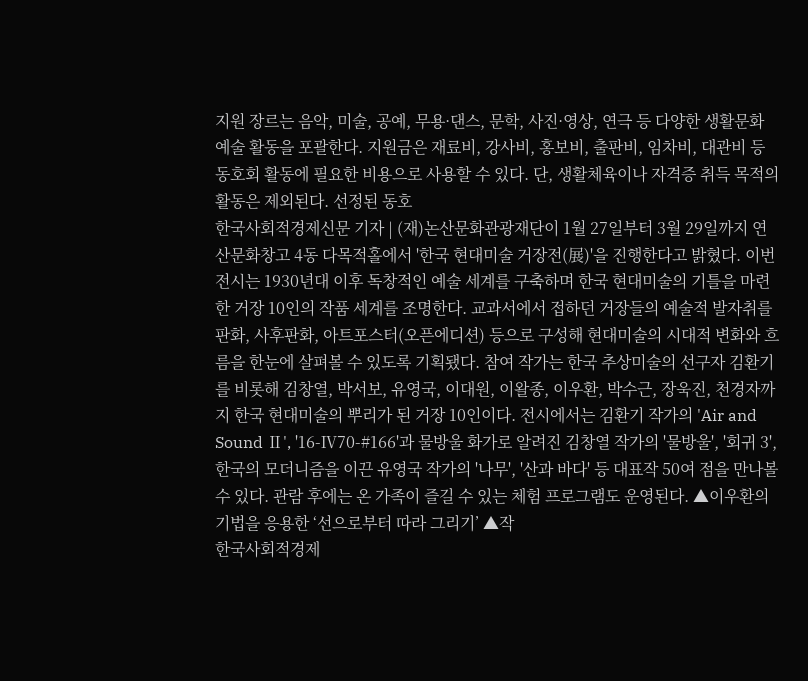지원 장르는 음악, 미술, 공예, 무용·댄스, 문학, 사진·영상, 연극 등 다양한 생활문화 예술 활동을 포괄한다. 지원금은 재료비, 강사비, 홍보비, 출판비, 임차비, 대관비 등 동호회 활동에 필요한 비용으로 사용할 수 있다. 단, 생활체육이나 자격증 취득 목적의 활동은 제외된다. 선정된 동호
한국사회적경제신문 기자 | (재)논산문화관광재단이 1월 27일부터 3월 29일까지 연산문화창고 4동 다목적홀에서 '한국 현대미술 거장전(展)'을 진행한다고 밝혔다. 이번 전시는 1930년대 이후 독창적인 예술 세계를 구축하며 한국 현대미술의 기틀을 마련한 거장 10인의 작품 세계를 조명한다. 교과서에서 접하던 거장들의 예술적 발자취를 판화, 사후판화, 아트포스터(오픈에디션) 등으로 구성해 현대미술의 시대적 변화와 흐름을 한눈에 살펴볼 수 있도록 기획됐다. 참여 작가는 한국 추상미술의 선구자 김환기를 비롯해 김창열, 박서보, 유영국, 이대원, 이왈종, 이우환, 박수근, 장욱진, 천경자까지 한국 현대미술의 뿌리가 된 거장 10인이다. 전시에서는 김환기 작가의 'Air and Sound Ⅱ', '16-Ⅳ70-#166'과 물방울 화가로 알려진 김창열 작가의 '물방울', '회귀 3', 한국의 모더니즘을 이끈 유영국 작가의 '나무', '산과 바다' 등 대표작 50여 점을 만나볼 수 있다. 관람 후에는 온 가족이 즐길 수 있는 체험 프로그램도 운영된다. ▲이우환의 기법을 응용한 ‘선으로부터 따라 그리기’ ▲작
한국사회적경제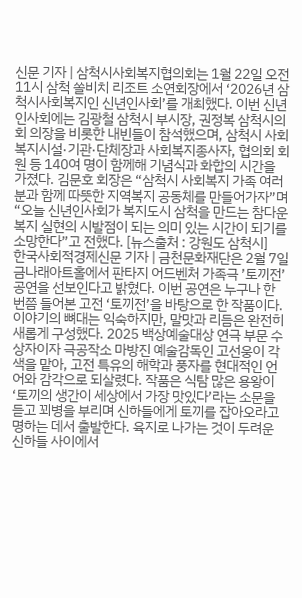신문 기자 | 삼척시사회복지협의회는 1월 22일 오전 11시 삼척 쏠비치 리조트 소연회장에서 ‘2026년 삼척시사회복지인 신년인사회’를 개최했다. 이번 신년인사회에는 김광철 삼척시 부시장, 권정복 삼척시의회 의장을 비롯한 내빈들이 참석했으며, 삼척시 사회복지시설·기관·단체장과 사회복지종사자, 협의회 회원 등 140여 명이 함께해 기념식과 화합의 시간을 가졌다. 김문호 회장은 “삼척시 사회복지 가족 여러분과 함께 따뜻한 지역복지 공동체를 만들어가자”며 “오늘 신년인사회가 복지도시 삼척을 만드는 참다운 복지 실현의 시발점이 되는 의미 있는 시간이 되기를 소망한다”고 전했다. [뉴스출처 : 강원도 삼척시]
한국사회적경제신문 기자 | 금천문화재단은 2월 7일 금나래아트홀에서 판타지 어드벤처 가족극 ’토끼전’ 공연을 선보인다고 밝혔다. 이번 공연은 누구나 한 번쯤 들어본 고전 ‘토끼전’을 바탕으로 한 작품이다. 이야기의 뼈대는 익숙하지만, 말맛과 리듬은 완전히 새롭게 구성했다. 2025 백상예술대상 연극 부문 수상자이자 극공작소 마방진 예술감독인 고선웅이 각색을 맡아, 고전 특유의 해학과 풍자를 현대적인 언어와 감각으로 되살렸다. 작품은 식탐 많은 용왕이 ‘토끼의 생간이 세상에서 가장 맛있다’라는 소문을 듣고 꾀병을 부리며 신하들에게 토끼를 잡아오라고 명하는 데서 출발한다. 육지로 나가는 것이 두려운 신하들 사이에서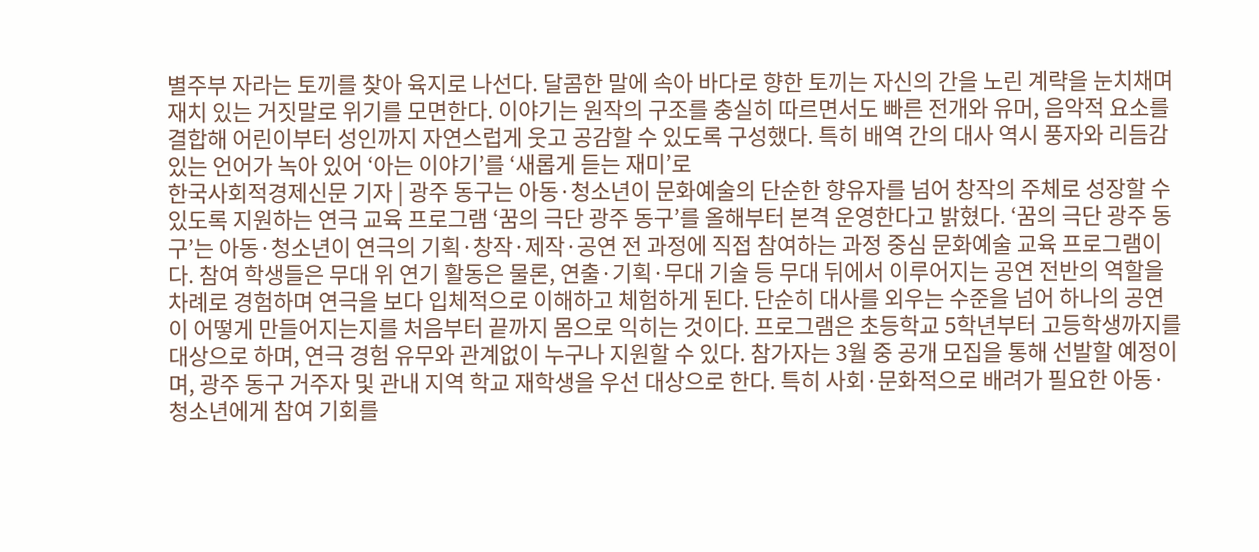별주부 자라는 토끼를 찾아 육지로 나선다. 달콤한 말에 속아 바다로 향한 토끼는 자신의 간을 노린 계략을 눈치채며 재치 있는 거짓말로 위기를 모면한다. 이야기는 원작의 구조를 충실히 따르면서도 빠른 전개와 유머, 음악적 요소를 결합해 어린이부터 성인까지 자연스럽게 웃고 공감할 수 있도록 구성했다. 특히 배역 간의 대사 역시 풍자와 리듬감 있는 언어가 녹아 있어 ‘아는 이야기’를 ‘새롭게 듣는 재미’로
한국사회적경제신문 기자 | 광주 동구는 아동·청소년이 문화예술의 단순한 향유자를 넘어 창작의 주체로 성장할 수 있도록 지원하는 연극 교육 프로그램 ‘꿈의 극단 광주 동구’를 올해부터 본격 운영한다고 밝혔다. ‘꿈의 극단 광주 동구’는 아동·청소년이 연극의 기획·창작·제작·공연 전 과정에 직접 참여하는 과정 중심 문화예술 교육 프로그램이다. 참여 학생들은 무대 위 연기 활동은 물론, 연출·기획·무대 기술 등 무대 뒤에서 이루어지는 공연 전반의 역할을 차례로 경험하며 연극을 보다 입체적으로 이해하고 체험하게 된다. 단순히 대사를 외우는 수준을 넘어 하나의 공연이 어떻게 만들어지는지를 처음부터 끝까지 몸으로 익히는 것이다. 프로그램은 초등학교 5학년부터 고등학생까지를 대상으로 하며, 연극 경험 유무와 관계없이 누구나 지원할 수 있다. 참가자는 3월 중 공개 모집을 통해 선발할 예정이며, 광주 동구 거주자 및 관내 지역 학교 재학생을 우선 대상으로 한다. 특히 사회·문화적으로 배려가 필요한 아동·청소년에게 참여 기회를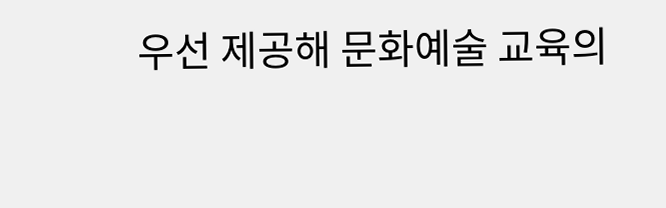우선 제공해 문화예술 교육의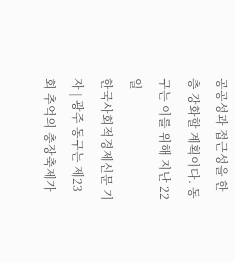공공성과 접근성을 한층 강화할 계획이다. 동구는 이를 위해 지난 22일
한국사회적경제신문 기자 | 광주 동구는 제23회 추억의 충장축제가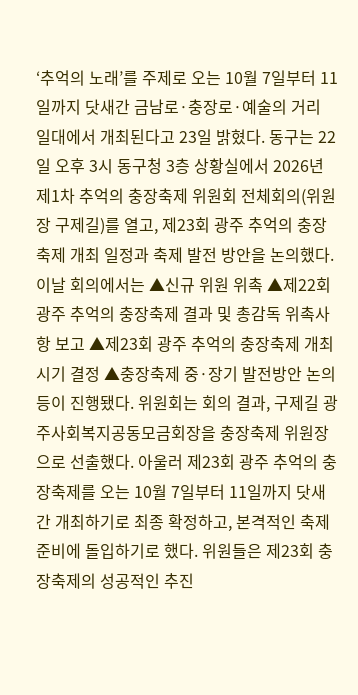‘추억의 노래’를 주제로 오는 10월 7일부터 11일까지 닷새간 금남로·충장로·예술의 거리 일대에서 개최된다고 23일 밝혔다. 동구는 22일 오후 3시 동구청 3층 상황실에서 2026년 제1차 추억의 충장축제 위원회 전체회의(위원장 구제길)를 열고, 제23회 광주 추억의 충장축제 개최 일정과 축제 발전 방안을 논의했다. 이날 회의에서는 ▲신규 위원 위촉 ▲제22회 광주 추억의 충장축제 결과 및 총감독 위촉사항 보고 ▲제23회 광주 추억의 충장축제 개최 시기 결정 ▲충장축제 중·장기 발전방안 논의 등이 진행됐다. 위원회는 회의 결과, 구제길 광주사회복지공동모금회장을 충장축제 위원장으로 선출했다. 아울러 제23회 광주 추억의 충장축제를 오는 10월 7일부터 11일까지 닷새간 개최하기로 최종 확정하고, 본격적인 축제 준비에 돌입하기로 했다. 위원들은 제23회 충장축제의 성공적인 추진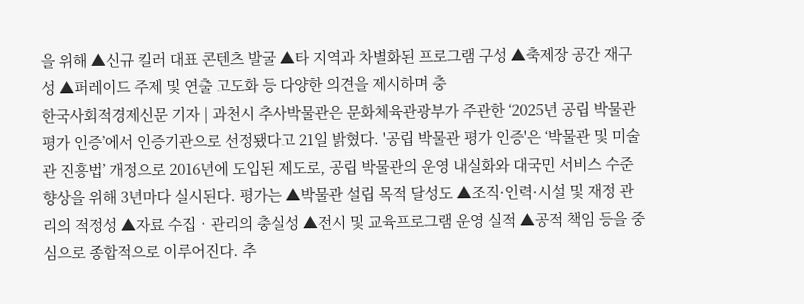을 위해 ▲신규 킬러 대표 콘텐츠 발굴 ▲타 지역과 차별화된 프로그램 구성 ▲축제장 공간 재구성 ▲퍼레이드 주제 및 연출 고도화 등 다양한 의견을 제시하며 충
한국사회적경제신문 기자 | 과천시 추사박물관은 문화체육관광부가 주관한 ‘2025년 공립 박물관 평가 인증’에서 인증기관으로 선정됐다고 21일 밝혔다. '공립 박물관 평가 인증'은 ‘박물관 및 미술관 진흥법’ 개정으로 2016년에 도입된 제도로, 공립 박물관의 운영 내실화와 대국민 서비스 수준 향상을 위해 3년마다 실시된다. 평가는 ▲박물관 설립 목적 달성도 ▲조직·인력·시설 및 재정 관리의 적정성 ▲자료 수집‧관리의 충실성 ▲전시 및 교육프로그램 운영 실적 ▲공적 책임 등을 중심으로 종합적으로 이루어진다. 추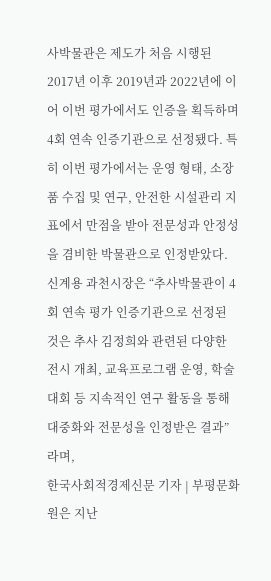사박물관은 제도가 처음 시행된 2017년 이후 2019년과 2022년에 이어 이번 평가에서도 인증을 획득하며 4회 연속 인증기관으로 선정됐다. 특히 이번 평가에서는 운영 형태, 소장품 수집 및 연구, 안전한 시설관리 지표에서 만점을 받아 전문성과 안정성을 겸비한 박물관으로 인정받았다. 신계용 과천시장은 “추사박물관이 4회 연속 평가 인증기관으로 선정된 것은 추사 김정희와 관련된 다양한 전시 개최, 교육프로그램 운영, 학술대회 등 지속적인 연구 활동을 통해 대중화와 전문성을 인정받은 결과”라며,
한국사회적경제신문 기자 | 부평문화원은 지난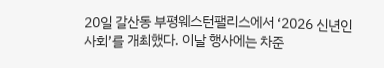20일 갈산동 부평웨스턴팰리스에서 ‘2026 신년인사회’를 개최했다. 이날 행사에는 차준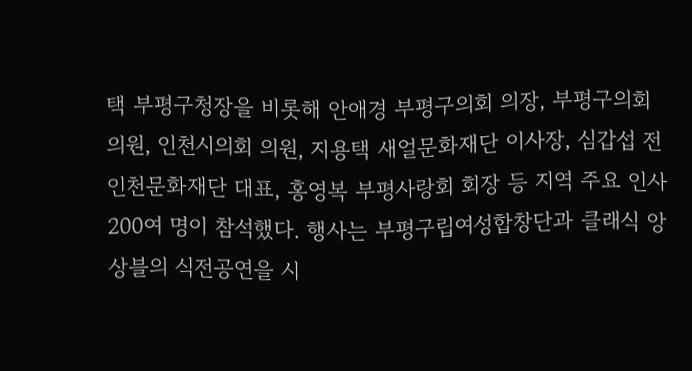택 부평구청장을 비롯해 안애경 부평구의회 의장, 부평구의회 의원, 인천시의회 의원, 지용택 새얼문화재단 이사장, 심갑섭 전 인천문화재단 대표, 홍영복 부평사랑회 회장 등 지역 주요 인사 200여 명이 참석했다. 행사는 부평구립여성합창단과 클래식 앙상블의 식전공연을 시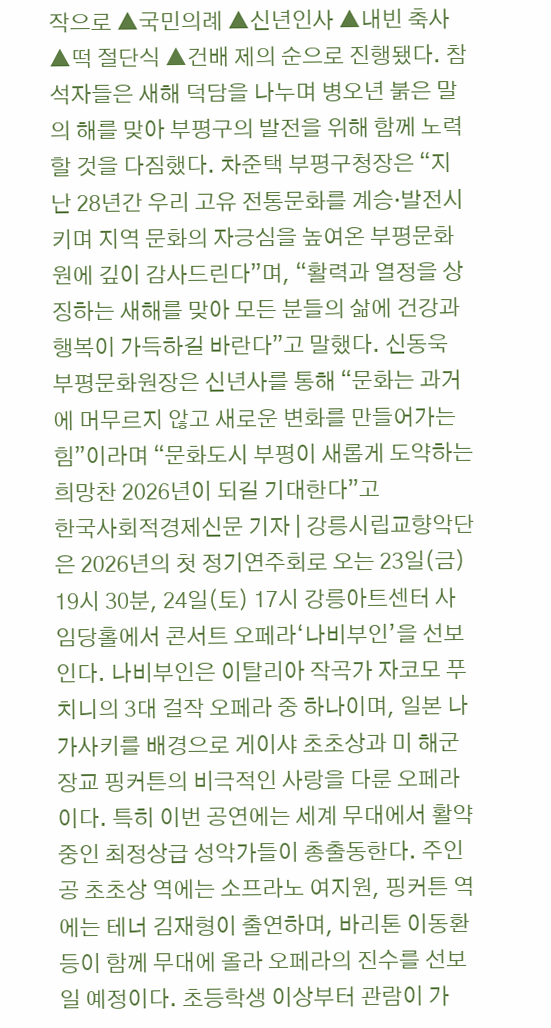작으로 ▲국민의례 ▲신년인사 ▲내빈 축사 ▲떡 절단식 ▲건배 제의 순으로 진행됐다. 참석자들은 새해 덕담을 나누며 병오년 붉은 말의 해를 맞아 부평구의 발전을 위해 함께 노력할 것을 다짐했다. 차준택 부평구청장은 “지난 28년간 우리 고유 전통문화를 계승·발전시키며 지역 문화의 자긍심을 높여온 부평문화원에 깊이 감사드린다”며, “활력과 열정을 상징하는 새해를 맞아 모든 분들의 삶에 건강과 행복이 가득하길 바란다”고 말했다. 신동욱 부평문화원장은 신년사를 통해 “문화는 과거에 머무르지 않고 새로운 변화를 만들어가는 힘”이라며 “문화도시 부평이 새롭게 도약하는 희망찬 2026년이 되길 기대한다”고
한국사회적경제신문 기자 | 강릉시립교향악단은 2026년의 첫 정기연주회로 오는 23일(금) 19시 30분, 24일(토) 17시 강릉아트센터 사임당홀에서 콘서트 오페라‘나비부인’을 선보인다. 나비부인은 이탈리아 작곡가 자코모 푸치니의 3대 걸작 오페라 중 하나이며, 일본 나가사키를 배경으로 게이샤 초초상과 미 해군 장교 핑커튼의 비극적인 사랑을 다룬 오페라이다. 특히 이번 공연에는 세계 무대에서 활약 중인 최정상급 성악가들이 총출동한다. 주인공 초초상 역에는 소프라노 여지원, 핑커튼 역에는 테너 김재형이 출연하며, 바리톤 이동환 등이 함께 무대에 올라 오페라의 진수를 선보일 예정이다. 초등학생 이상부터 관람이 가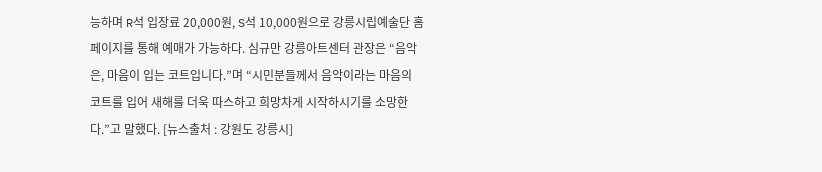능하며 R석 입장료 20,000원, S석 10,000원으로 강릉시립예술단 홈페이지를 통해 예매가 가능하다. 심규만 강릉아트센터 관장은 “음악은, 마음이 입는 코트입니다.”며 “시민분들께서 음악이라는 마음의 코트를 입어 새해를 더욱 따스하고 희망차게 시작하시기를 소망한다.”고 말했다. [뉴스출처 : 강원도 강릉시]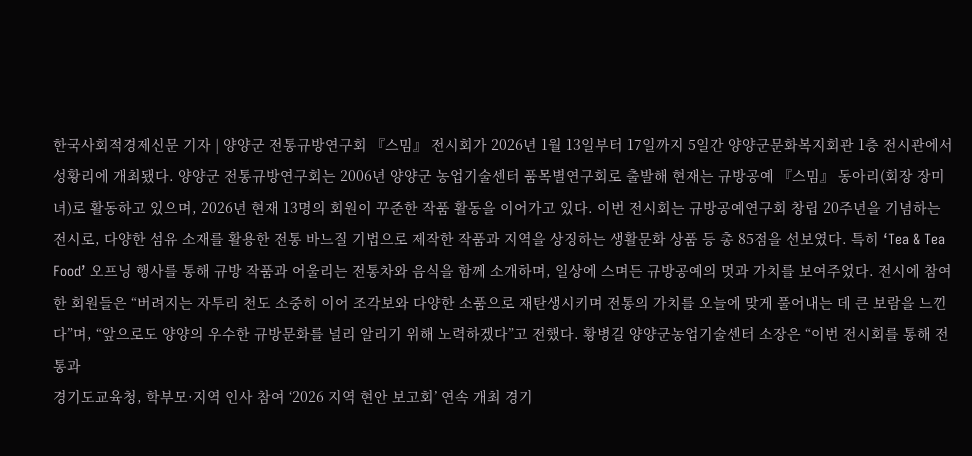한국사회적경제신문 기자 | 양양군 전통규방연구회 『스밈』 전시회가 2026년 1월 13일부터 17일까지 5일간 양양군문화복지회관 1층 전시관에서 성황리에 개최됐다. 양양군 전통규방연구회는 2006년 양양군 농업기술센터 품목별연구회로 출발해 현재는 규방공예 『스밈』 동아리(회장 장미녀)로 활동하고 있으며, 2026년 현재 13명의 회원이 꾸준한 작품 활동을 이어가고 있다. 이번 전시회는 규방공예연구회 창립 20주년을 기념하는 전시로, 다양한 섬유 소재를 활용한 전통 바느질 기법으로 제작한 작품과 지역을 상징하는 생활문화 상품 등 총 85점을 선보였다. 특히 ‘Tea & Tea Food’ 오프닝 행사를 통해 규방 작품과 어울리는 전통차와 음식을 함께 소개하며, 일상에 스며든 규방공예의 멋과 가치를 보여주었다. 전시에 참여한 회원들은 “버려지는 자투리 천도 소중히 이어 조각보와 다양한 소품으로 재탄생시키며 전통의 가치를 오늘에 맞게 풀어내는 데 큰 보람을 느낀다”며, “앞으로도 양양의 우수한 규방문화를 널리 알리기 위해 노력하겠다”고 전했다. 황병길 양양군농업기술센터 소장은 “이번 전시회를 통해 전통과
경기도교육청, 학부모·지역 인사 참여 ‘2026 지역 현안 보고회’ 연속 개최 경기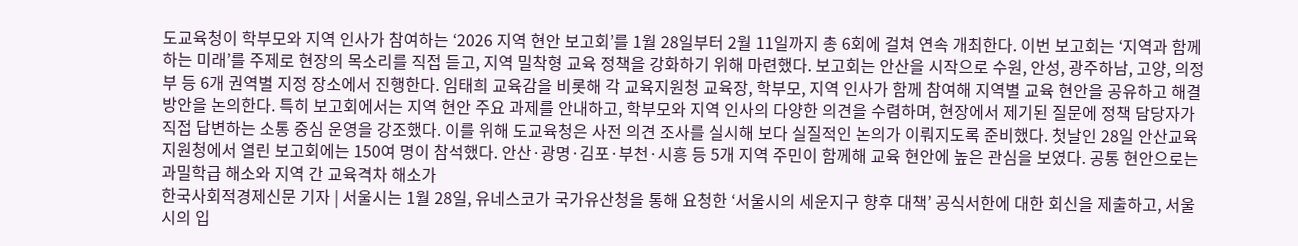도교육청이 학부모와 지역 인사가 참여하는 ‘2026 지역 현안 보고회’를 1월 28일부터 2월 11일까지 총 6회에 걸쳐 연속 개최한다. 이번 보고회는 ‘지역과 함께하는 미래’를 주제로 현장의 목소리를 직접 듣고, 지역 밀착형 교육 정책을 강화하기 위해 마련했다. 보고회는 안산을 시작으로 수원, 안성, 광주하남, 고양, 의정부 등 6개 권역별 지정 장소에서 진행한다. 임태희 교육감을 비롯해 각 교육지원청 교육장, 학부모, 지역 인사가 함께 참여해 지역별 교육 현안을 공유하고 해결 방안을 논의한다. 특히 보고회에서는 지역 현안 주요 과제를 안내하고, 학부모와 지역 인사의 다양한 의견을 수렴하며, 현장에서 제기된 질문에 정책 담당자가 직접 답변하는 소통 중심 운영을 강조했다. 이를 위해 도교육청은 사전 의견 조사를 실시해 보다 실질적인 논의가 이뤄지도록 준비했다. 첫날인 28일 안산교육지원청에서 열린 보고회에는 150여 명이 참석했다. 안산·광명·김포·부천·시흥 등 5개 지역 주민이 함께해 교육 현안에 높은 관심을 보였다. 공통 현안으로는 과밀학급 해소와 지역 간 교육격차 해소가
한국사회적경제신문 기자 | 서울시는 1월 28일, 유네스코가 국가유산청을 통해 요청한 ‘서울시의 세운지구 향후 대책’ 공식서한에 대한 회신을 제출하고, 서울시의 입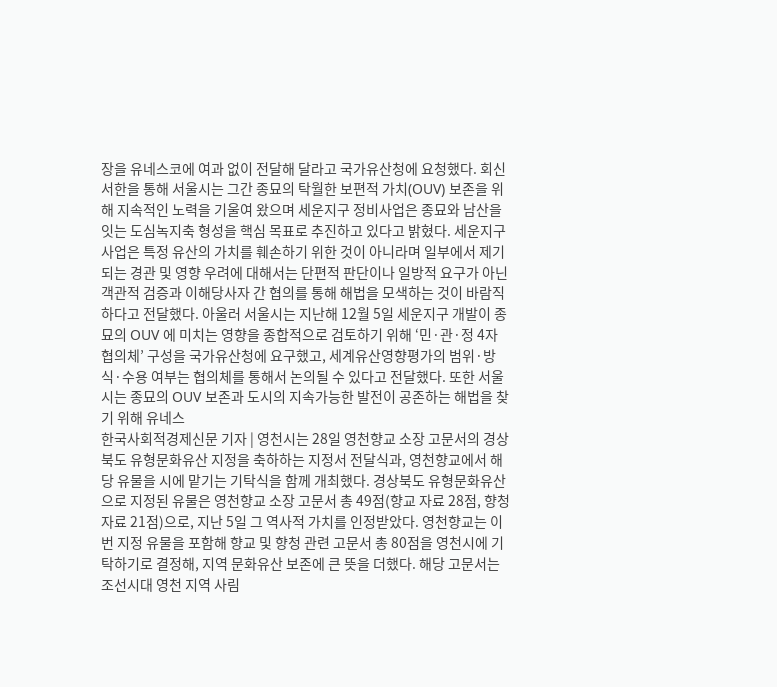장을 유네스코에 여과 없이 전달해 달라고 국가유산청에 요청했다. 회신서한을 통해 서울시는 그간 종묘의 탁월한 보편적 가치(OUV) 보존을 위해 지속적인 노력을 기울여 왔으며 세운지구 정비사업은 종묘와 남산을 잇는 도심녹지축 형성을 핵심 목표로 추진하고 있다고 밝혔다. 세운지구 사업은 특정 유산의 가치를 훼손하기 위한 것이 아니라며 일부에서 제기되는 경관 및 영향 우려에 대해서는 단편적 판단이나 일방적 요구가 아닌 객관적 검증과 이해당사자 간 협의를 통해 해법을 모색하는 것이 바람직하다고 전달했다. 아울러 서울시는 지난해 12월 5일 세운지구 개발이 종묘의 OUV 에 미치는 영향을 종합적으로 검토하기 위해 ‘민·관·정 4자 협의체’ 구성을 국가유산청에 요구했고, 세계유산영향평가의 범위·방식·수용 여부는 협의체를 통해서 논의될 수 있다고 전달했다. 또한 서울시는 종묘의 OUV 보존과 도시의 지속가능한 발전이 공존하는 해법을 찾기 위해 유네스
한국사회적경제신문 기자 | 영천시는 28일 영천향교 소장 고문서의 경상북도 유형문화유산 지정을 축하하는 지정서 전달식과, 영천향교에서 해당 유물을 시에 맡기는 기탁식을 함께 개최했다. 경상북도 유형문화유산으로 지정된 유물은 영천향교 소장 고문서 총 49점(향교 자료 28점, 향청 자료 21점)으로, 지난 5일 그 역사적 가치를 인정받았다. 영천향교는 이번 지정 유물을 포함해 향교 및 향청 관련 고문서 총 80점을 영천시에 기탁하기로 결정해, 지역 문화유산 보존에 큰 뜻을 더했다. 해당 고문서는 조선시대 영천 지역 사림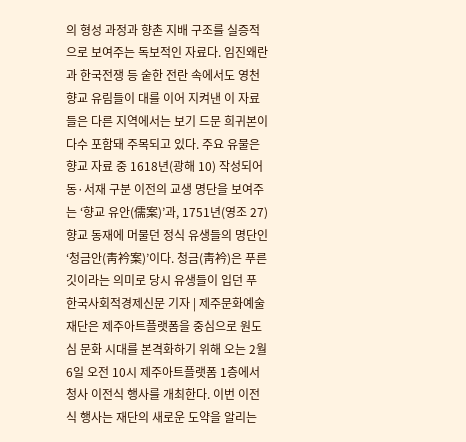의 형성 과정과 향촌 지배 구조를 실증적으로 보여주는 독보적인 자료다. 임진왜란과 한국전쟁 등 숱한 전란 속에서도 영천향교 유림들이 대를 이어 지켜낸 이 자료들은 다른 지역에서는 보기 드문 희귀본이 다수 포함돼 주목되고 있다. 주요 유물은 향교 자료 중 1618년(광해 10) 작성되어 동·서재 구분 이전의 교생 명단을 보여주는 ‘향교 유안(儒案)’과, 1751년(영조 27) 향교 동재에 머물던 정식 유생들의 명단인 ‘청금안(靑衿案)’이다. 청금(靑衿)은 푸른 깃이라는 의미로 당시 유생들이 입던 푸
한국사회적경제신문 기자 | 제주문화예술재단은 제주아트플랫폼을 중심으로 원도심 문화 시대를 본격화하기 위해 오는 2월 6일 오전 10시 제주아트플랫폼 1층에서 청사 이전식 행사를 개최한다. 이번 이전식 행사는 재단의 새로운 도약을 알리는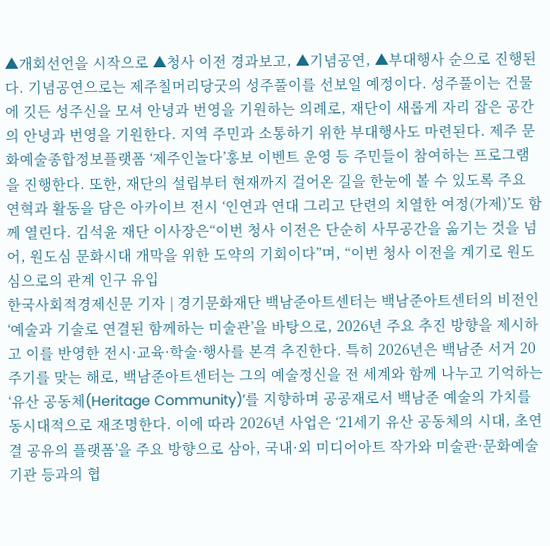▲개회선언을 시작으로 ▲청사 이전 경과보고, ▲기념공연, ▲부대행사 순으로 진행된다. 기념공연으로는 제주칠머리당굿의 성주풀이를 선보일 예정이다. 성주풀이는 건물에 깃든 성주신을 모셔 안녕과 번영을 기원하는 의례로, 재단이 새롭게 자리 잡은 공간의 안녕과 번영을 기원한다. 지역 주민과 소통하기 위한 부대행사도 마련된다. 제주 문화예술종합정보플랫폼 ‘제주인놀다’홍보 이벤트 운영 등 주민들이 참여하는 프로그램을 진행한다. 또한, 재단의 설립부터 현재까지 걸어온 길을 한눈에 볼 수 있도록 주요 연혁과 활동을 담은 아카이브 전시 ‘인연과 연대 그리고 단련의 치열한 여정(가제)’도 함께 열린다. 김석윤 재단 이사장은“이번 청사 이전은 단순히 사무공간을 옮기는 것을 넘어, 원도심 문화시대 개막을 위한 도약의 기회이다”며, “이번 청사 이전을 계기로 원도심으로의 관계 인구 유입
한국사회적경제신문 기자 | 경기문화재단 백남준아트센터는 백남준아트센터의 비전인 ‘예술과 기술로 연결된 함께하는 미술관’을 바탕으로, 2026년 주요 추진 방향을 제시하고 이를 반영한 전시·교육·학술·행사를 본격 추진한다. 특히 2026년은 백남준 서거 20주기를 맞는 해로, 백남준아트센터는 그의 예술정신을 전 세계와 함께 나누고 기억하는 ‘유산 공동체(Heritage Community)’를 지향하며 공공재로서 백남준 예술의 가치를 동시대적으로 재조명한다. 이에 따라 2026년 사업은 ‘21세기 유산 공동체의 시대, 초연결 공유의 플랫폼’을 주요 방향으로 삼아, 국내·외 미디어아트 작가와 미술관·문화예술기관 등과의 협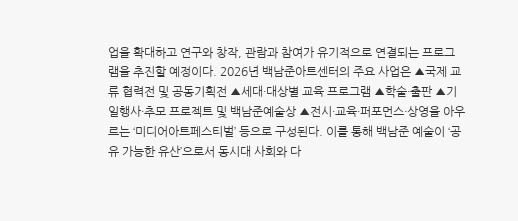업을 확대하고 연구와 창작, 관람과 참여가 유기적으로 연결되는 프로그램을 추진할 예정이다. 2026년 백남준아트센터의 주요 사업은 ▲국제 교류 협력전 및 공동기획전 ▲세대·대상별 교육 프로그램 ▲학술·출판 ▲기일행사·추모 프로젝트 및 백남준예술상 ▲전시·교육·퍼포먼스·상영을 아우르는 ‘미디어아트페스티벌’ 등으로 구성된다. 이를 통해 백남준 예술이 ‘공유 가능한 유산’으로서 동시대 사회와 다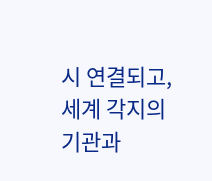시 연결되고, 세계 각지의 기관과